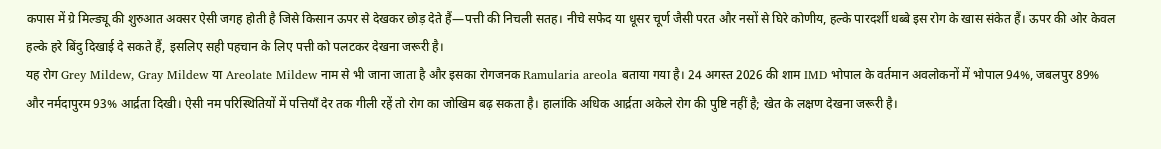कपास में ग्रे मिल्ड्यू की शुरुआत अक्सर ऐसी जगह होती है जिसे किसान ऊपर से देखकर छोड़ देते हैं—पत्ती की निचली सतह। नीचे सफेद या धूसर चूर्ण जैसी परत और नसों से घिरे कोणीय, हल्के पारदर्शी धब्बे इस रोग के खास संकेत हैं। ऊपर की ओर केवल हल्के हरे बिंदु दिखाई दे सकते हैं, इसलिए सही पहचान के लिए पत्ती को पलटकर देखना जरूरी है।
यह रोग Grey Mildew, Gray Mildew या Areolate Mildew नाम से भी जाना जाता है और इसका रोगजनक Ramularia areola बताया गया है। 24 अगस्त 2026 की शाम IMD भोपाल के वर्तमान अवलोकनों में भोपाल 94%, जबलपुर 89% और नर्मदापुरम 93% आर्द्रता दिखी। ऐसी नम परिस्थितियों में पत्तियाँ देर तक गीली रहें तो रोग का जोखिम बढ़ सकता है। हालांकि अधिक आर्द्रता अकेले रोग की पुष्टि नहीं है; खेत के लक्षण देखना जरूरी है।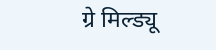ग्रे मिल्ड्यू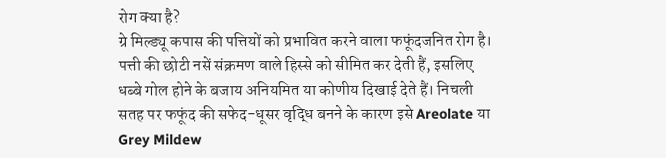रोग क्या है?
ग्रे मिल्ड्यू कपास की पत्तियों को प्रभावित करने वाला फफूंदजनित रोग है। पत्ती की छोटी नसें संक्रमण वाले हिस्से को सीमित कर देती हैं, इसलिए धब्बे गोल होने के बजाय अनियमित या कोणीय दिखाई देते हैं। निचली सतह पर फफूंद की सफेद-धूसर वृद्धि बनने के कारण इसे Areolate या Grey Mildew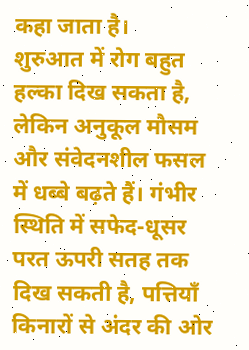कहा जाता है।
शुरुआत में रोग बहुत हल्का दिख सकता है, लेकिन अनुकूल मौसम और संवेदनशील फसल में धब्बे बढ़ते हैं। गंभीर स्थिति में सफेद-धूसर परत ऊपरी सतह तक दिख सकती है, पत्तियाँ किनारों से अंदर की ओर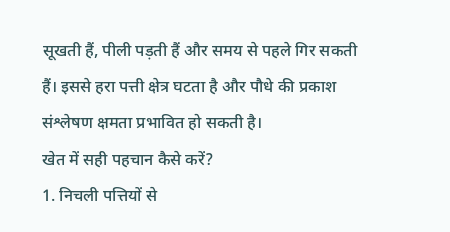सूखती हैं, पीली पड़ती हैं और समय से पहले गिर सकती हैं। इससे हरा पत्ती क्षेत्र घटता है और पौधे की प्रकाश संश्लेषण क्षमता प्रभावित हो सकती है।
खेत में सही पहचान कैसे करें?
1. निचली पत्तियों से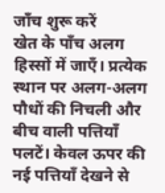जाँच शुरू करें
खेत के पाँच अलग हिस्सों में जाएँ। प्रत्येक स्थान पर अलग-अलग पौधों की निचली और बीच वाली पत्तियाँ पलटें। केवल ऊपर की नई पत्तियाँ देखने से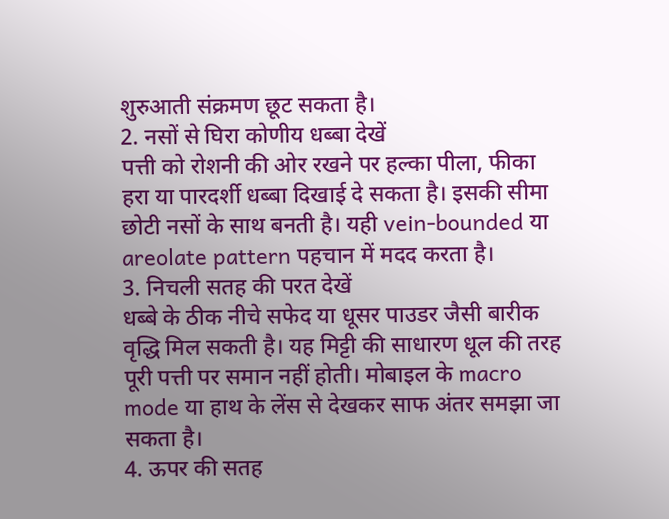शुरुआती संक्रमण छूट सकता है।
2. नसों से घिरा कोणीय धब्बा देखें
पत्ती को रोशनी की ओर रखने पर हल्का पीला, फीका हरा या पारदर्शी धब्बा दिखाई दे सकता है। इसकी सीमा छोटी नसों के साथ बनती है। यही vein-bounded या areolate pattern पहचान में मदद करता है।
3. निचली सतह की परत देखें
धब्बे के ठीक नीचे सफेद या धूसर पाउडर जैसी बारीक वृद्धि मिल सकती है। यह मिट्टी की साधारण धूल की तरह पूरी पत्ती पर समान नहीं होती। मोबाइल के macro mode या हाथ के लेंस से देखकर साफ अंतर समझा जा सकता है।
4. ऊपर की सतह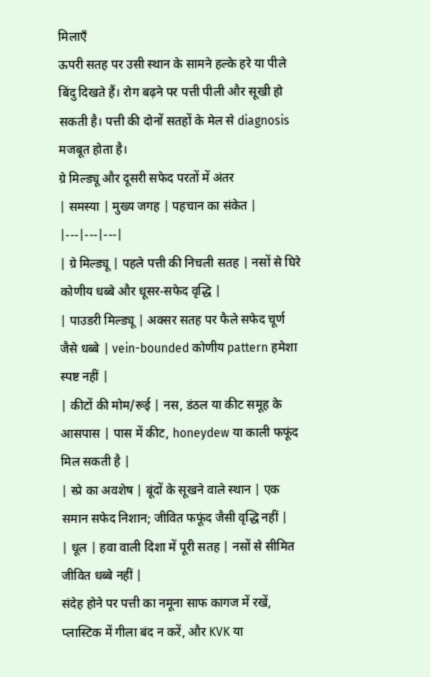मिलाएँ
ऊपरी सतह पर उसी स्थान के सामने हल्के हरे या पीले बिंदु दिखते हैं। रोग बढ़ने पर पत्ती पीली और सूखी हो सकती है। पत्ती की दोनों सतहों के मेल से diagnosis मजबूत होता है।
ग्रे मिल्ड्यू और दूसरी सफेद परतों में अंतर
| समस्या | मुख्य जगह | पहचान का संकेत |
|---|---|---|
| ग्रे मिल्ड्यू | पहले पत्ती की निचली सतह | नसों से घिरे कोणीय धब्बे और धूसर-सफेद वृद्धि |
| पाउडरी मिल्ड्यू | अक्सर सतह पर फैले सफेद चूर्ण जैसे धब्बे | vein-bounded कोणीय pattern हमेशा स्पष्ट नहीं |
| कीटों की मोम/रूई | नस, डंठल या कीट समूह के आसपास | पास में कीट, honeydew या काली फफूंद मिल सकती है |
| स्प्रे का अवशेष | बूंदों के सूखने वाले स्थान | एक समान सफेद निशान; जीवित फफूंद जैसी वृद्धि नहीं |
| धूल | हवा वाली दिशा में पूरी सतह | नसों से सीमित जीवित धब्बे नहीं |
संदेह होने पर पत्ती का नमूना साफ कागज में रखें, प्लास्टिक में गीला बंद न करें, और KVK या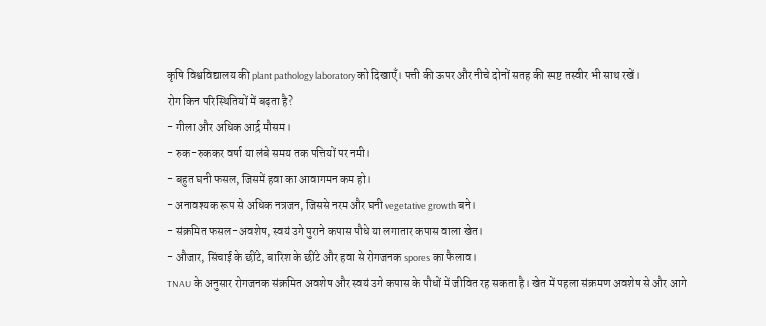कृषि विश्वविद्यालय की plant pathology laboratory को दिखाएँ। पत्ती की ऊपर और नीचे दोनों सतह की स्पष्ट तस्वीर भी साथ रखें।
रोग किन परिस्थितियों में बढ़ता है?
- गीला और अधिक आर्द्र मौसम।
- रुक-रुककर वर्षा या लंबे समय तक पत्तियों पर नमी।
- बहुत घनी फसल, जिसमें हवा का आवागमन कम हो।
- अनावश्यक रूप से अधिक नत्रजन, जिससे नरम और घनी vegetative growth बने।
- संक्रमित फसल-अवशेष, स्वयं उगे पुराने कपास पौधे या लगातार कपास वाला खेत।
- औजार, सिंचाई के छींटे, बारिश के छींटे और हवा से रोगजनक spores का फैलाव।
TNAU के अनुसार रोगजनक संक्रमित अवशेष और स्वयं उगे कपास के पौधों में जीवित रह सकता है। खेत में पहला संक्रमण अवशेष से और आगे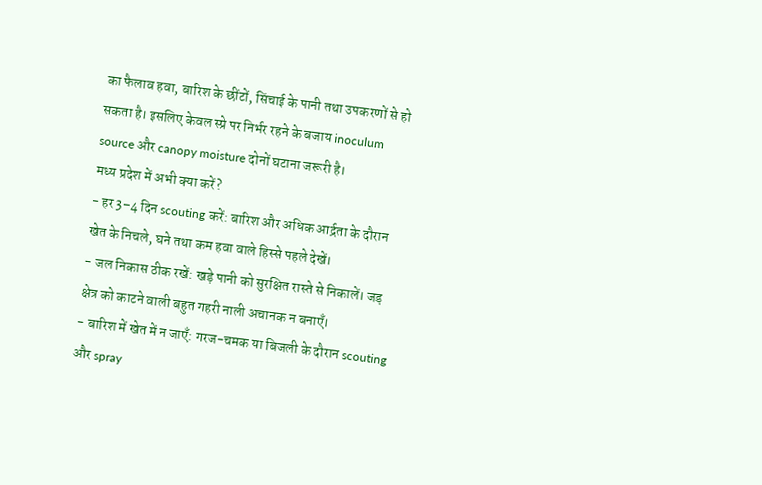का फैलाव हवा, बारिश के छींटों, सिंचाई के पानी तथा उपकरणों से हो सकता है। इसलिए केवल स्प्रे पर निर्भर रहने के बजाय inoculum source और canopy moisture दोनों घटाना जरूरी है।
मध्य प्रदेश में अभी क्या करें?
- हर 3–4 दिन scouting करें: बारिश और अधिक आर्द्रता के दौरान खेत के निचले, घने तथा कम हवा वाले हिस्से पहले देखें।
- जल निकास ठीक रखें: खड़े पानी को सुरक्षित रास्ते से निकालें। जड़ क्षेत्र को काटने वाली बहुत गहरी नाली अचानक न बनाएँ।
- बारिश में खेत में न जाएँ: गरज-चमक या बिजली के दौरान scouting और spray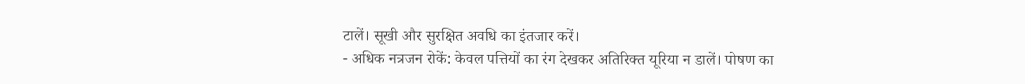टालें। सूखी और सुरक्षित अवधि का इंतजार करें।
- अधिक नत्रजन रोकें: केवल पत्तियों का रंग देखकर अतिरिक्त यूरिया न डालें। पोषण का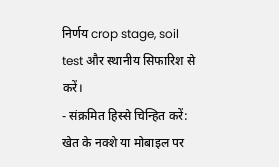निर्णय crop stage, soil test और स्थानीय सिफारिश से करें।
- संक्रमित हिस्से चिन्हित करें: खेत के नक्शे या मोबाइल पर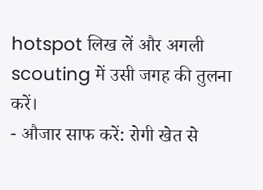hotspot लिख लें और अगली scouting में उसी जगह की तुलना करें।
- औजार साफ करें: रोगी खेत से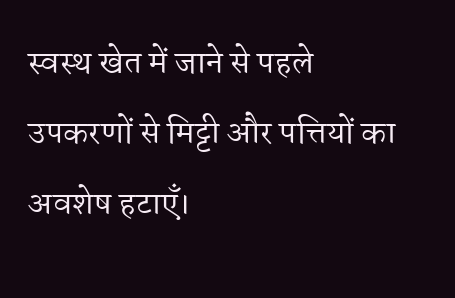स्वस्थ खेत में जाने से पहले उपकरणों से मिट्टी और पत्तियों का अवशेष हटाएँ।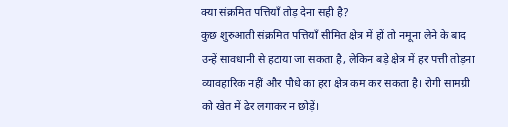क्या संक्रमित पत्तियाँ तोड़ देना सही है?
कुछ शुरुआती संक्रमित पत्तियाँ सीमित क्षेत्र में हों तो नमूना लेने के बाद उन्हें सावधानी से हटाया जा सकता है, लेकिन बड़े क्षेत्र में हर पत्ती तोड़ना व्यावहारिक नहीं और पौधे का हरा क्षेत्र कम कर सकता है। रोगी सामग्री को खेत में ढेर लगाकर न छोड़ें।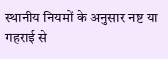स्थानीय नियमों के अनुसार नष्ट या गहराई से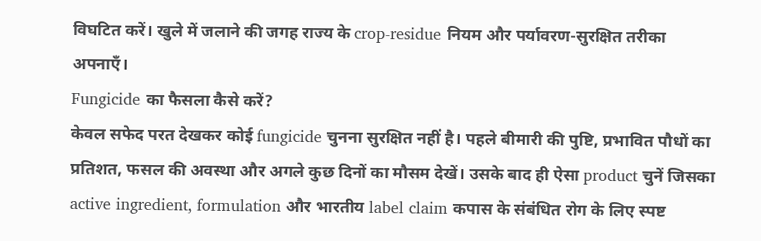विघटित करें। खुले में जलाने की जगह राज्य के crop-residue नियम और पर्यावरण-सुरक्षित तरीका अपनाएँ।
Fungicide का फैसला कैसे करें?
केवल सफेद परत देखकर कोई fungicide चुनना सुरक्षित नहीं है। पहले बीमारी की पुष्टि, प्रभावित पौधों का प्रतिशत, फसल की अवस्था और अगले कुछ दिनों का मौसम देखें। उसके बाद ही ऐसा product चुनें जिसका active ingredient, formulation और भारतीय label claim कपास के संबंधित रोग के लिए स्पष्ट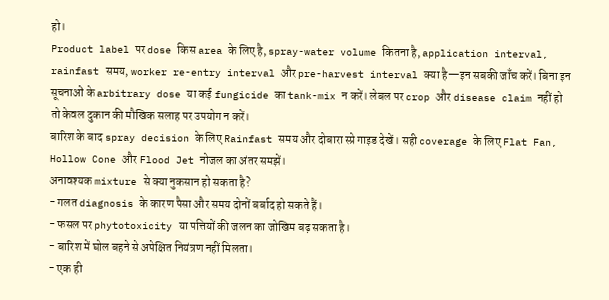हो।
Product label पर dose किस area के लिए है, spray-water volume कितना है, application interval, rainfast समय, worker re-entry interval और pre-harvest interval क्या है—इन सबकी जाँच करें। बिना इन सूचनाओं के arbitrary dose या कई fungicide का tank-mix न करें। लेबल पर crop और disease claim नहीं हो तो केवल दुकान की मौखिक सलाह पर उपयोग न करें।
बारिश के बाद spray decision के लिए Rainfast समय और दोबारा स्प्रे गाइड देखें। सही coverage के लिए Flat Fan, Hollow Cone और Flood Jet नोजल का अंतर समझें।
अनावश्यक mixture से क्या नुकसान हो सकता है?
- गलत diagnosis के कारण पैसा और समय दोनों बर्बाद हो सकते हैं।
- फसल पर phytotoxicity या पत्तियों की जलन का जोखिम बढ़ सकता है।
- बारिश में घोल बहने से अपेक्षित नियंत्रण नहीं मिलता।
- एक ही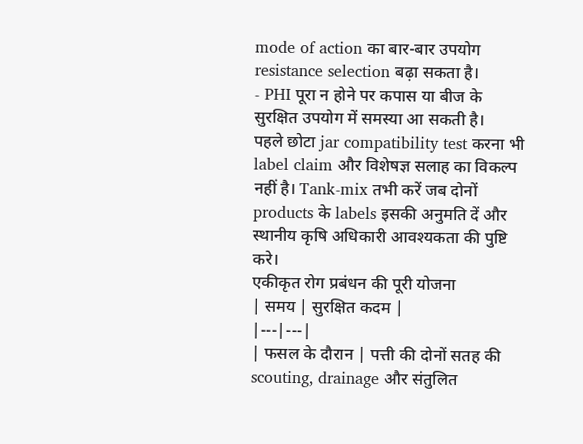mode of action का बार-बार उपयोग resistance selection बढ़ा सकता है।
- PHI पूरा न होने पर कपास या बीज के सुरक्षित उपयोग में समस्या आ सकती है।
पहले छोटा jar compatibility test करना भी label claim और विशेषज्ञ सलाह का विकल्प नहीं है। Tank-mix तभी करें जब दोनों products के labels इसकी अनुमति दें और स्थानीय कृषि अधिकारी आवश्यकता की पुष्टि करे।
एकीकृत रोग प्रबंधन की पूरी योजना
| समय | सुरक्षित कदम |
|---|---|
| फसल के दौरान | पत्ती की दोनों सतह की scouting, drainage और संतुलित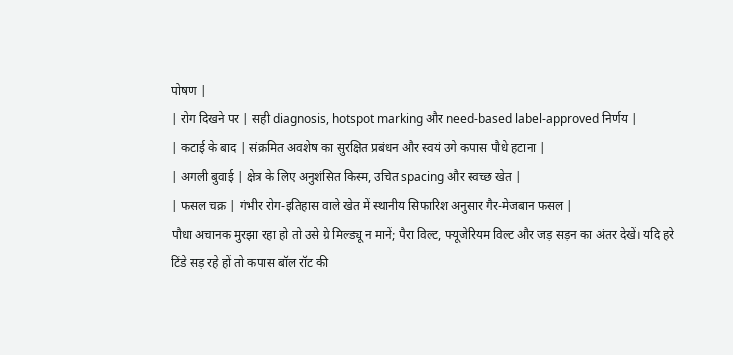पोषण |
| रोग दिखने पर | सही diagnosis, hotspot marking और need-based label-approved निर्णय |
| कटाई के बाद | संक्रमित अवशेष का सुरक्षित प्रबंधन और स्वयं उगे कपास पौधे हटाना |
| अगली बुवाई | क्षेत्र के लिए अनुशंसित किस्म, उचित spacing और स्वच्छ खेत |
| फसल चक्र | गंभीर रोग-इतिहास वाले खेत में स्थानीय सिफारिश अनुसार गैर-मेजबान फसल |
पौधा अचानक मुरझा रहा हो तो उसे ग्रे मिल्ड्यू न मानें; पैरा विल्ट, फ्यूजेरियम विल्ट और जड़ सड़न का अंतर देखें। यदि हरे टिंडे सड़ रहे हों तो कपास बॉल रॉट की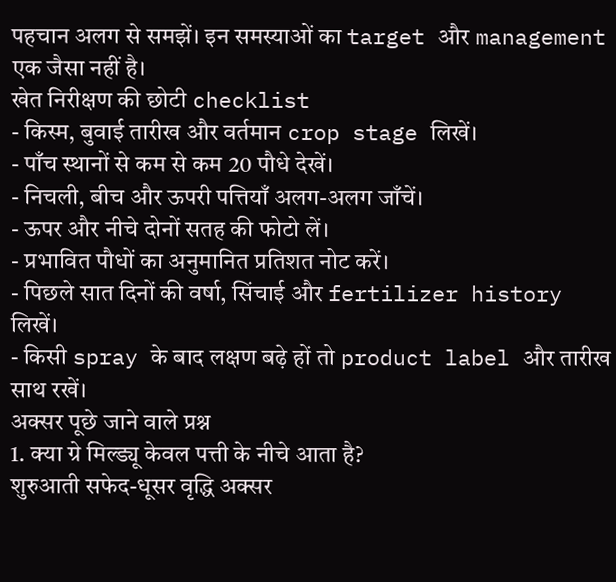पहचान अलग से समझें। इन समस्याओं का target और management एक जैसा नहीं है।
खेत निरीक्षण की छोटी checklist
- किस्म, बुवाई तारीख और वर्तमान crop stage लिखें।
- पाँच स्थानों से कम से कम 20 पौधे देखें।
- निचली, बीच और ऊपरी पत्तियाँ अलग-अलग जाँचें।
- ऊपर और नीचे दोनों सतह की फोटो लें।
- प्रभावित पौधों का अनुमानित प्रतिशत नोट करें।
- पिछले सात दिनों की वर्षा, सिंचाई और fertilizer history लिखें।
- किसी spray के बाद लक्षण बढ़े हों तो product label और तारीख साथ रखें।
अक्सर पूछे जाने वाले प्रश्न
1. क्या ग्रे मिल्ड्यू केवल पत्ती के नीचे आता है?
शुरुआती सफेद-धूसर वृद्धि अक्सर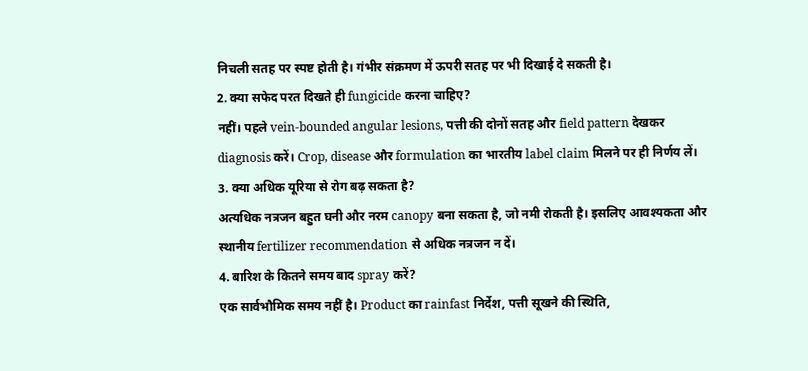निचली सतह पर स्पष्ट होती है। गंभीर संक्रमण में ऊपरी सतह पर भी दिखाई दे सकती है।
2. क्या सफेद परत दिखते ही fungicide करना चाहिए?
नहीं। पहले vein-bounded angular lesions, पत्ती की दोनों सतह और field pattern देखकर diagnosis करें। Crop, disease और formulation का भारतीय label claim मिलने पर ही निर्णय लें।
3. क्या अधिक यूरिया से रोग बढ़ सकता है?
अत्यधिक नत्रजन बहुत घनी और नरम canopy बना सकता है, जो नमी रोकती है। इसलिए आवश्यकता और स्थानीय fertilizer recommendation से अधिक नत्रजन न दें।
4. बारिश के कितने समय बाद spray करें?
एक सार्वभौमिक समय नहीं है। Product का rainfast निर्देश, पत्ती सूखने की स्थिति,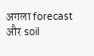अगला forecast और soil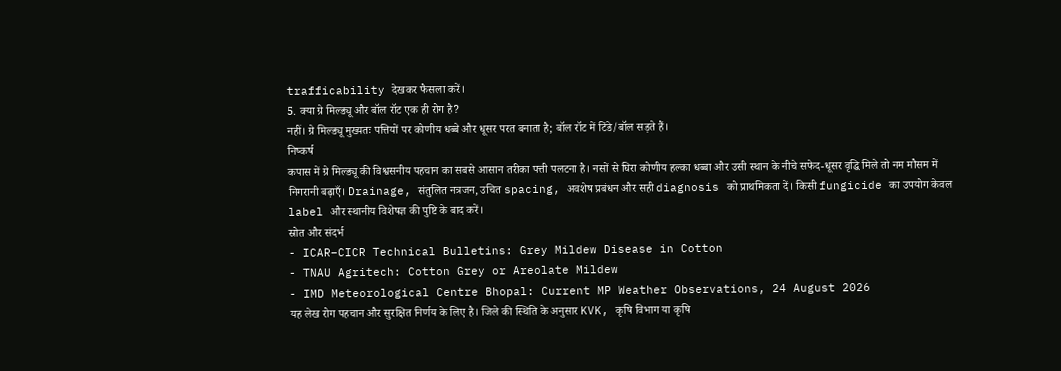trafficability देखकर फैसला करें।
5. क्या ग्रे मिल्ड्यू और बॉल रॉट एक ही रोग है?
नहीं। ग्रे मिल्ड्यू मुख्यतः पत्तियों पर कोणीय धब्बे और धूसर परत बनाता है; बॉल रॉट में टिंडे/बॉल सड़ते हैं।
निष्कर्ष
कपास में ग्रे मिल्ड्यू की विश्वसनीय पहचान का सबसे आसान तरीका पत्ती पलटना है। नसों से घिरा कोणीय हल्का धब्बा और उसी स्थान के नीचे सफेद-धूसर वृद्धि मिले तो नम मौसम में निगरानी बढ़ाएँ। Drainage, संतुलित नत्रजन, उचित spacing, अवशेष प्रबंधन और सही diagnosis को प्राथमिकता दें। किसी fungicide का उपयोग केवल label और स्थानीय विशेषज्ञ की पुष्टि के बाद करें।
स्रोत और संदर्भ
- ICAR–CICR Technical Bulletins: Grey Mildew Disease in Cotton
- TNAU Agritech: Cotton Grey or Areolate Mildew
- IMD Meteorological Centre Bhopal: Current MP Weather Observations, 24 August 2026
यह लेख रोग पहचान और सुरक्षित निर्णय के लिए है। जिले की स्थिति के अनुसार KVK, कृषि विभाग या कृषि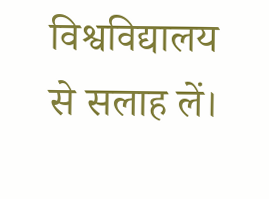विश्वविद्यालय से सलाह लें।